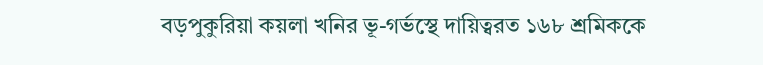বড়পুকুরিয়া কয়লা খনির ভূ-গর্ভস্থে দায়িত্বরত ১৬৮ শ্রমিককে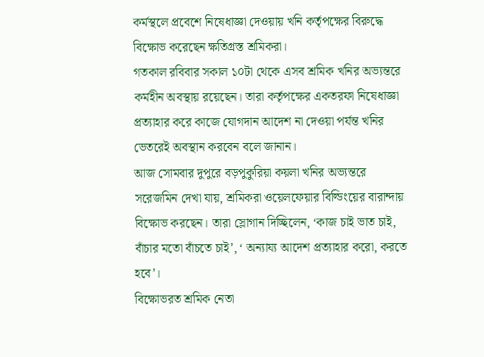কর্মস্থলে প্রবেশে নিষেধাজ্ঞা দেওয়ায় খনি কর্তৃপক্ষের বিরুদ্ধে বিক্ষোভ করেছেন ক্ষতিগ্রস্ত শ্রমিকরা।
গতকাল রবিবার সকাল ১০টা থেকে এসব শ্রমিক খনির অভ্যন্তরে কর্মহীন অবস্থায় রয়েছেন। তারা কর্তৃপক্ষের একতরফা নিষেধাজ্ঞা প্রত্যাহার করে কাজে যোগদান আদেশ না দেওয়া পর্যন্ত খনির ভেতরেই অবস্থান করবেন বলে জানান।
আজ সোমবার দুপুরে বড়পুকুরিয়া কয়লা খনির অভ্যন্তরে সরেজমিন দেখা যায়, শ্রমিকরা ওয়েলফেয়ার বিল্ডিংয়ের বারান্দায় বিক্ষোভ করছেন। তারা স্লোগান দিচ্ছিলেন, ‘কাজ চাই ভাত চাই, বাঁচার মতো বাঁচতে চাই’, ‘ অন্যায্য আদেশ প্রত্যাহার করো, করতে হবে’।
বিক্ষোভরত শ্রমিক নেতা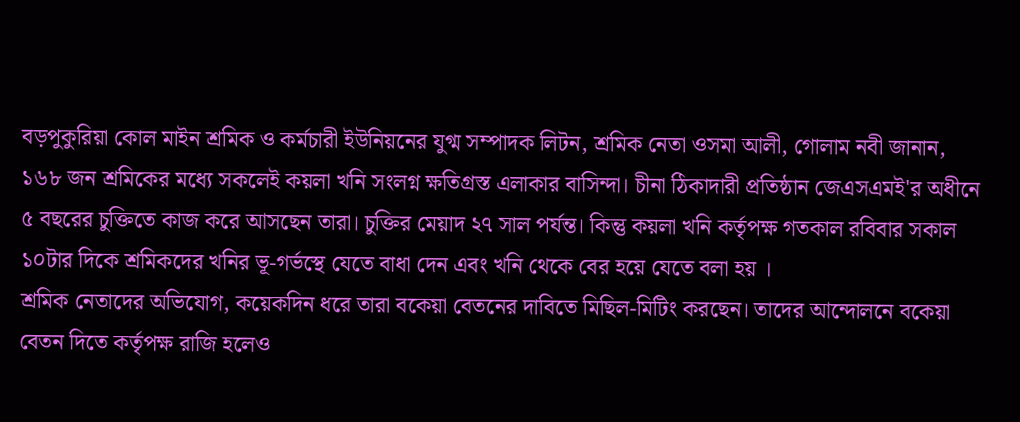বড়পুকুরিয়া কোল মাইন শ্রমিক ও কর্মচারী ইউনিয়নের যুগ্ম সম্পাদক লিটন, শ্রমিক নেতা ওসমা আলী, গোলাম নবী জানান, ১৬৮ জন শ্রমিকের মধ্যে সকলেই কয়লা খনি সংলগ্ন ক্ষতিগ্রস্ত এলাকার বাসিন্দা। চীনা ঠিকাদারী প্রতিষ্ঠান জেএসএমই'র অধীনে ৫ বছরের চুক্তিতে কাজ করে আসছেন তারা। চুক্তির মেয়াদ ২৭ সাল পর্যন্ত। কিন্তু কয়লা খনি কর্তৃপক্ষ গতকাল রবিবার সকাল ১০টার দিকে শ্রমিকদের খনির ভূ-গর্ভস্থে যেতে বাধা দেন এবং খনি থেকে বের হয়ে যেতে বলা হয় ।
শ্রমিক নেতাদের অভিযোগ, কয়েকদিন ধরে তারা বকেয়া বেতনের দাবিতে মিছিল-মিটিং করছেন। তাদের আন্দোলনে বকেয়া বেতন দিতে কর্তৃপক্ষ রাজি হলেও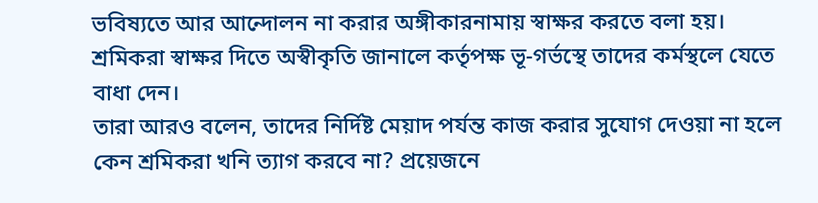ভবিষ্যতে আর আন্দোলন না করার অঙ্গীকারনামায় স্বাক্ষর করতে বলা হয়। শ্রমিকরা স্বাক্ষর দিতে অস্বীকৃতি জানালে কর্তৃপক্ষ ভূ-গর্ভস্থে তাদের কর্মস্থলে যেতে বাধা দেন।
তারা আরও বলেন, তাদের নির্দিষ্ট মেয়াদ পর্যন্ত কাজ করার সুযোগ দেওয়া না হলে কেন শ্রমিকরা খনি ত্যাগ করবে না? প্রয়েজনে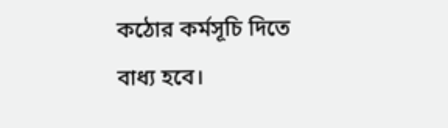কঠোর কর্মসূচি দিতে বাধ্য হবে।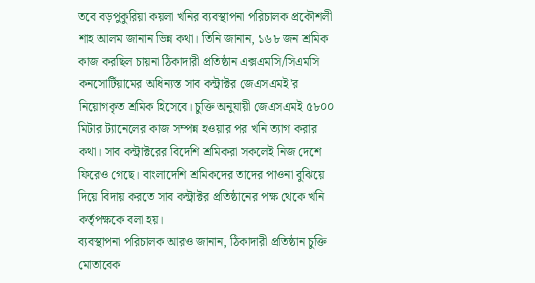তবে বড়পুকুরিয়া কয়লা খনির ব্যবস্থাপনা পরিচালক প্রকৌশলী শাহ আলম জানান ভিন্ন কথা। তিনি জানান, ১৬৮ জন শ্রমিক কাজ করছিল চায়না ঠিকাদারী প্রতিষ্ঠান এক্সএমসি/সিএমসি কনসোর্টিয়ামের অধিন্যস্ত সাব কন্ট্রাক্টর জেএসএমই'র নিয়োগকৃত শ্রমিক হিসেবে। চুক্তি অনুযায়ী জেএসএমই ৫৮০০ মিটার ট্যানেলের কাজ সম্পন্ন হওয়ার পর খনি ত্যাগ করার কথা। সাব কন্ট্রাক্টরের বিদেশি শ্রমিকরা সকলেই নিজ দেশে ফিরেও গেছে। বাংলাদেশি শ্রমিকদের তাদের পাওনা বুঝিয়ে দিয়ে বিদায় করতে সাব কন্ট্রাক্টর প্রতিষ্ঠানের পক্ষ থেকে খনি কর্তৃপক্ষকে বলা হয়।
ব্যবস্থাপনা পরিচালক আরও জানান, ঠিকাদারী প্রতিষ্ঠান চুক্তি মোতাবেক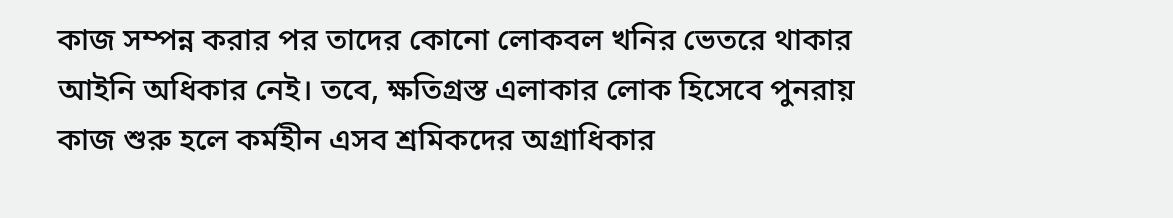কাজ সম্পন্ন করার পর তাদের কোনো লোকবল খনির ভেতরে থাকার আইনি অধিকার নেই। তবে, ক্ষতিগ্রস্ত এলাকার লোক হিসেবে পুনরায় কাজ শুরু হলে কর্মহীন এসব শ্রমিকদের অগ্রাধিকার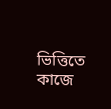ভিত্তিতে কাজে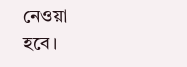নেওয়া হবে।